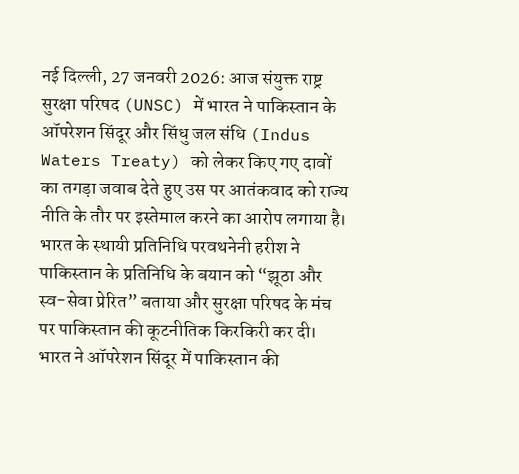नई दिल्ली, 27 जनवरी 2026: आज संयुक्त राष्ट्र सुरक्षा परिषद (UNSC) में भारत ने पाकिस्तान के ऑपरेशन सिंदूर और सिंधु जल संधि (Indus Waters Treaty) को लेकर किए गए दावों का तगड़ा जवाब देते हुए उस पर आतंकवाद को राज्य नीति के तौर पर इस्तेमाल करने का आरोप लगाया है। भारत के स्थायी प्रतिनिधि परवथनेनी हरीश ने पाकिस्तान के प्रतिनिधि के बयान को “झूठा और स्व-सेवा प्रेरित” बताया और सुरक्षा परिषद के मंच पर पाकिस्तान की कूटनीतिक किरकिरी कर दी।
भारत ने ऑपरेशन सिंदूर में पाकिस्तान की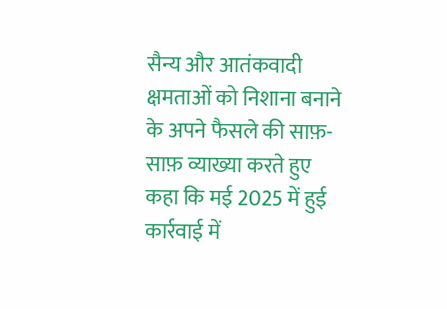सैन्य और आतंकवादी क्षमताओं को निशाना बनाने के अपने फैसले की साफ़-साफ़ व्याख्या करते हुए कहा कि मई 2025 में हुई कार्रवाई में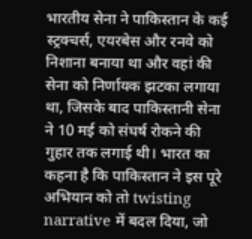भारतीय सेना ने पाकिस्तान के कई स्ट्रक्चर्स, एयरबेस और रनवे को निशाना बनाया था और वहां की सेना को निर्णायक झटका लगाया था, जिसके बाद पाकिस्तानी सेना ने 10 मई को संघर्ष रोकने की गुहार तक लगाई थी। भारत का कहना है कि पाकिस्तान ने इस पूरे अभियान को तो twisting narrative में बदल दिया, जो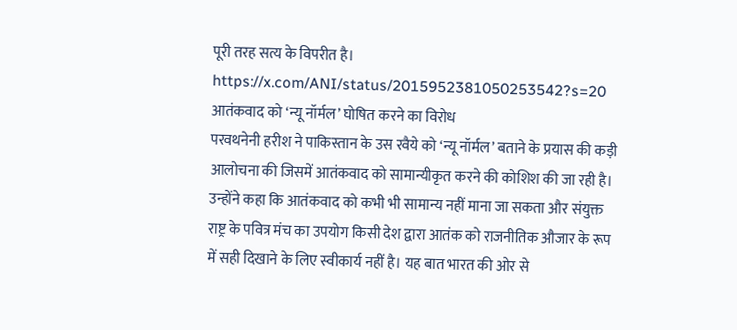पूरी तरह सत्य के विपरीत है। https://x.com/ANI/status/2015952381050253542?s=20
आतंकवाद को ‘न्यू नॉर्मल’ घोषित करने का विरोध
परवथनेनी हरीश ने पाकिस्तान के उस रवैये को ‘न्यू नॉर्मल’ बताने के प्रयास की कड़ी आलोचना की जिसमें आतंकवाद को सामान्यीकृत करने की कोशिश की जा रही है। उन्होंने कहा कि आतंकवाद को कभी भी सामान्य नहीं माना जा सकता और संयुक्त राष्ट्र के पवित्र मंच का उपयोग किसी देश द्वारा आतंक को राजनीतिक औजार के रूप में सही दिखाने के लिए स्वीकार्य नहीं है। यह बात भारत की ओर से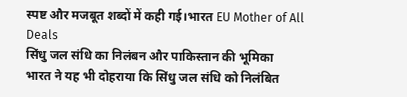स्पष्ट और मजबूत शब्दों में कही गई।भारत EU Mother of All Deals
सिंधु जल संधि का निलंबन और पाकिस्तान की भूमिका
भारत ने यह भी दोहराया कि सिंधु जल संधि को निलंबित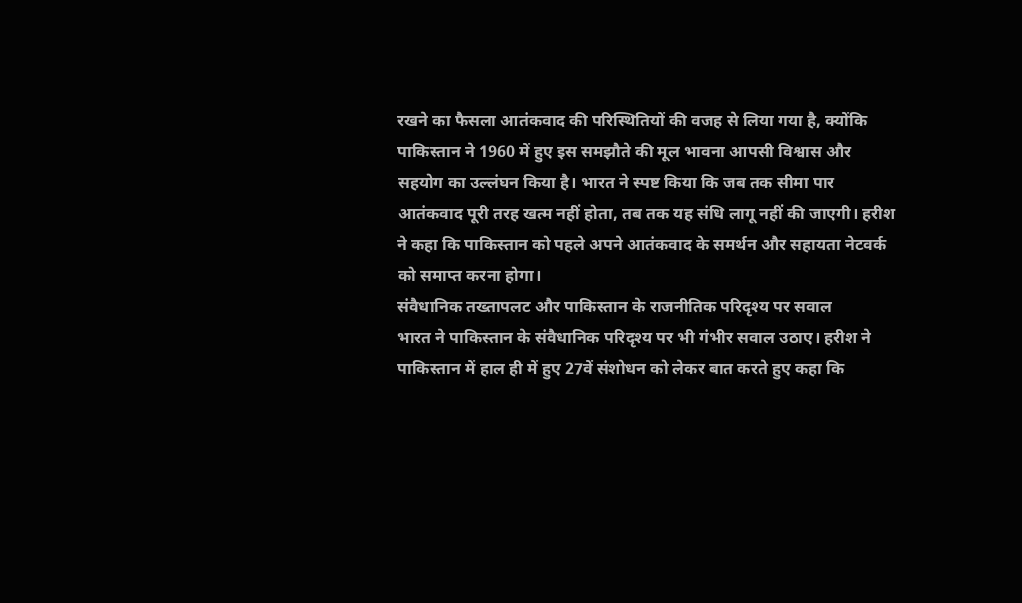रखने का फैसला आतंकवाद की परिस्थितियों की वजह से लिया गया है, क्योंकि पाकिस्तान ने 1960 में हुए इस समझौते की मूल भावना आपसी विश्वास और सहयोग का उल्लंघन किया है। भारत ने स्पष्ट किया कि जब तक सीमा पार आतंकवाद पूरी तरह खत्म नहीं होता, तब तक यह संधि लागू नहीं की जाएगी। हरीश ने कहा कि पाकिस्तान को पहले अपने आतंकवाद के समर्थन और सहायता नेटवर्क को समाप्त करना होगा।
संवैधानिक तख्तापलट और पाकिस्तान के राजनीतिक परिदृश्य पर सवाल
भारत ने पाकिस्तान के संवैधानिक परिदृश्य पर भी गंभीर सवाल उठाए। हरीश ने पाकिस्तान में हाल ही में हुए 27वें संशोधन को लेकर बात करते हुए कहा कि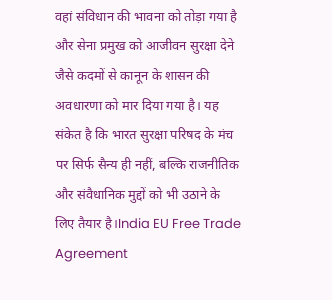वहां संविधान की भावना को तोड़ा गया है और सेना प्रमुख को आजीवन सुरक्षा देने जैसे कदमों से कानून के शासन की अवधारणा को मार दिया गया है। यह संकेत है कि भारत सुरक्षा परिषद के मंच पर सिर्फ सैन्य ही नहीं, बल्कि राजनीतिक और संवैधानिक मुद्दों को भी उठाने के लिए तैयार है।India EU Free Trade Agreement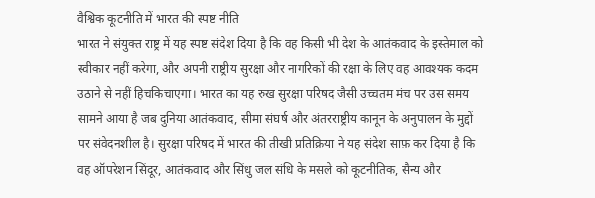वैश्विक कूटनीति में भारत की स्पष्ट नीति
भारत ने संयुक्त राष्ट्र में यह स्पष्ट संदेश दिया है कि वह किसी भी देश के आतंकवाद के इस्तेमाल को स्वीकार नहीं करेगा, और अपनी राष्ट्रीय सुरक्षा और नागरिकों की रक्षा के लिए वह आवश्यक कदम उठाने से नहीं हिचकिचाएगा। भारत का यह रुख सुरक्षा परिषद जैसी उच्चतम मंच पर उस समय सामने आया है जब दुनिया आतंकवाद, सीमा संघर्ष और अंतरराष्ट्रीय कानून के अनुपालन के मुद्दों पर संवेदनशील है। सुरक्षा परिषद में भारत की तीखी प्रतिक्रिया ने यह संदेश साफ़ कर दिया है कि वह ऑपरेशन सिंदूर, आतंकवाद और सिंधु जल संधि के मसले को कूटनीतिक, सैन्य और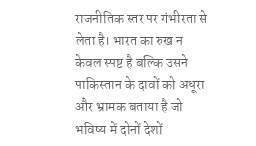राजनीतिक स्तर पर गंभीरता से लेता है। भारत का रुख न केवल स्पष्ट है बल्कि उसने पाकिस्तान के दावों को अधूरा और भ्रामक बताया है जो भविष्य में दोनों देशों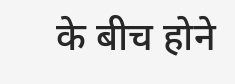के बीच होने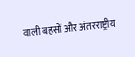वाली बहसों और अंतरराष्ट्रीय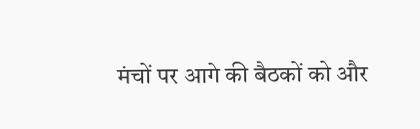मंचों पर आगे की बैठकों को और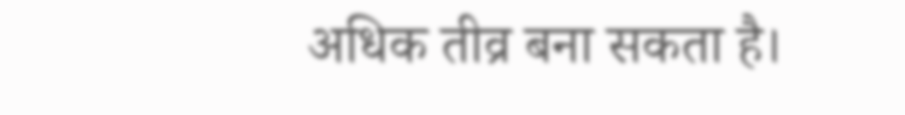अधिक तीव्र बना सकता है।